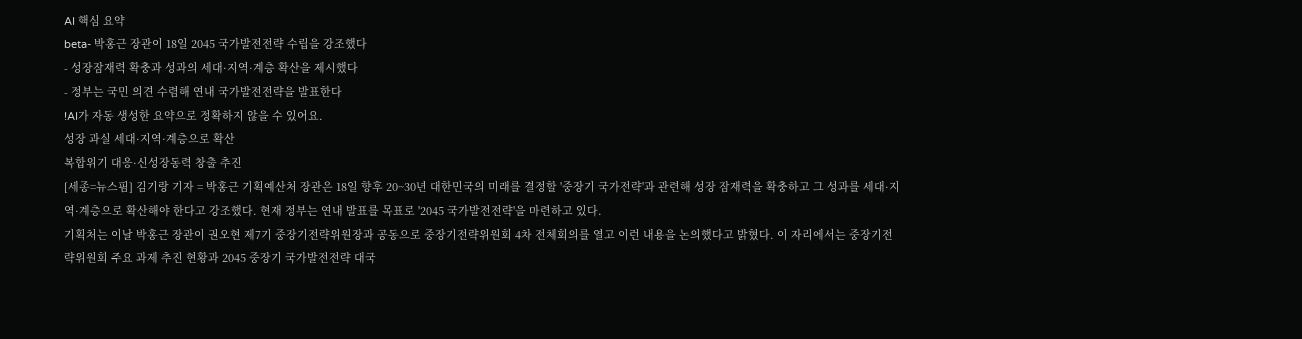AI 핵심 요약
beta- 박홍근 장관이 18일 2045 국가발전전략 수립을 강조했다
- 성장잠재력 확충과 성과의 세대·지역·계층 확산을 제시했다
- 정부는 국민 의견 수렴해 연내 국가발전전략을 발표한다
!AI가 자동 생성한 요약으로 정확하지 않을 수 있어요.
성장 과실 세대·지역·계층으로 확산
복합위기 대응·신성장동력 창출 추진
[세종=뉴스핌] 김기랑 기자 = 박홍근 기획예산처 장관은 18일 향후 20~30년 대한민국의 미래를 결정할 '중장기 국가전략'과 관련해 성장 잠재력을 확충하고 그 성과를 세대·지역·계층으로 확산해야 한다고 강조했다. 현재 정부는 연내 발표를 목표로 '2045 국가발전전략'을 마련하고 있다.
기획처는 이날 박홍근 장관이 권오현 제7기 중장기전략위원장과 공동으로 중장기전략위원회 4차 전체회의를 열고 이런 내용을 논의했다고 밝혔다. 이 자리에서는 중장기전략위원회 주요 과제 추진 현황과 2045 중장기 국가발전전략 대국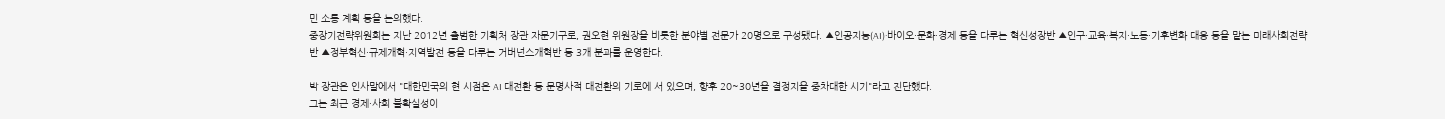민 소통 계획 등을 논의했다.
중장기전략위원회는 지난 2012년 출범한 기획처 장관 자문기구로, 권오현 위원장을 비롯한 분야별 전문가 20명으로 구성됐다. ▲인공지능(AI)·바이오·문화·경제 등을 다루는 혁신성장반 ▲인구·교육·복지·노동·기후변화 대응 등을 맡는 미래사회전략반 ▲정부혁신·규제개혁·지역발전 등을 다루는 거버넌스개혁반 등 3개 분과를 운영한다.

박 장관은 인사말에서 "대한민국의 현 시점은 AI 대전환 등 문명사적 대전환의 기로에 서 있으며, 향후 20~30년을 결정지을 중차대한 시기"라고 진단했다.
그는 최근 경제·사회 불확실성이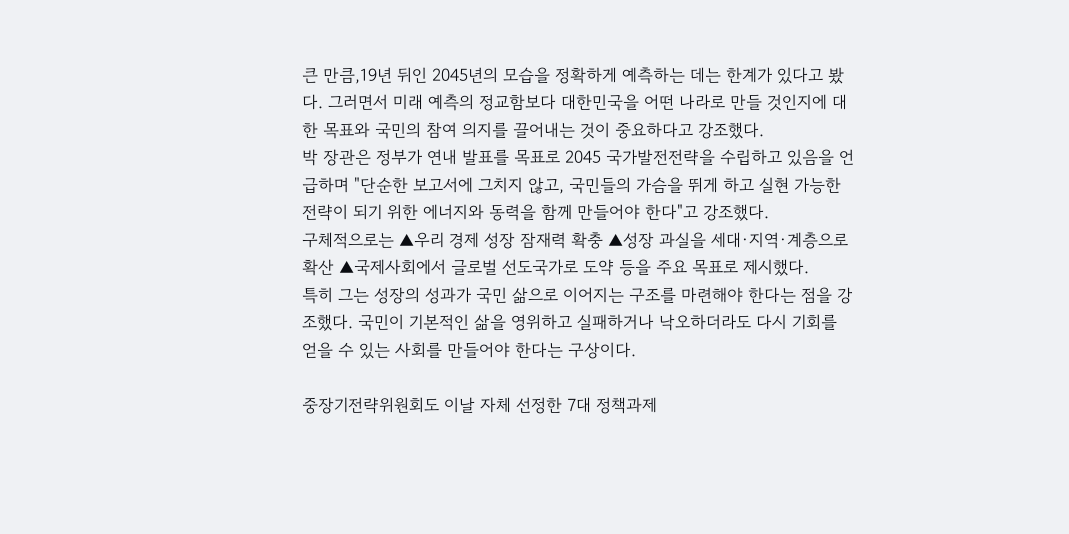큰 만큼,19년 뒤인 2045년의 모습을 정확하게 예측하는 데는 한계가 있다고 봤다. 그러면서 미래 예측의 정교함보다 대한민국을 어떤 나라로 만들 것인지에 대한 목표와 국민의 참여 의지를 끌어내는 것이 중요하다고 강조했다.
박 장관은 정부가 연내 발표를 목표로 2045 국가발전전략을 수립하고 있음을 언급하며 "단순한 보고서에 그치지 않고, 국민들의 가슴을 뛰게 하고 실현 가능한 전략이 되기 위한 에너지와 동력을 함께 만들어야 한다"고 강조했다.
구체적으로는 ▲우리 경제 성장 잠재력 확충 ▲성장 과실을 세대·지역·계층으로 확산 ▲국제사회에서 글로벌 선도국가로 도약 등을 주요 목표로 제시했다.
특히 그는 성장의 성과가 국민 삶으로 이어지는 구조를 마련해야 한다는 점을 강조했다. 국민이 기본적인 삶을 영위하고 실패하거나 낙오하더라도 다시 기회를 얻을 수 있는 사회를 만들어야 한다는 구상이다.

중장기전략위원회도 이날 자체 선정한 7대 정책과제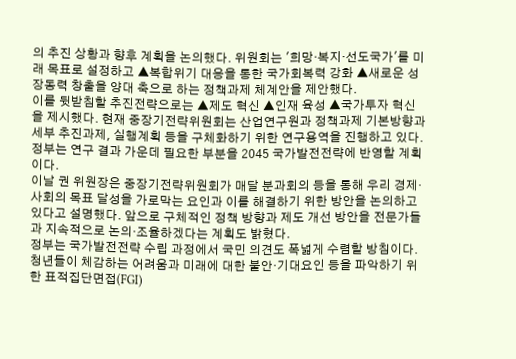의 추진 상황과 향후 계획을 논의했다. 위원회는 '희망·복지·선도국가'를 미래 목표로 설정하고 ▲복합위기 대응을 통한 국가회복력 강화 ▲새로운 성장동력 창출을 양대 축으로 하는 정책과제 체계안을 제안했다.
이를 뒷받침할 추진전략으로는 ▲제도 혁신 ▲인재 육성 ▲국가투자 혁신을 제시했다. 현재 중장기전략위원회는 산업연구원과 정책과제 기본방향과 세부 추진과제, 실행계획 등을 구체화하기 위한 연구용역을 진행하고 있다. 정부는 연구 결과 가운데 필요한 부분을 2045 국가발전전략에 반영할 계획이다.
이날 권 위원장은 중장기전략위원회가 매달 분과회의 등을 통해 우리 경제·사회의 목표 달성을 가로막는 요인과 이를 해결하기 위한 방안을 논의하고 있다고 설명했다. 앞으로 구체적인 정책 방향과 제도 개선 방안을 전문가들과 지속적으로 논의·조율하겠다는 계획도 밝혔다.
정부는 국가발전전략 수립 과정에서 국민 의견도 폭넓게 수렴할 방침이다. 청년들이 체감하는 어려움과 미래에 대한 불안·기대요인 등을 파악하기 위한 표적집단면접(FGI)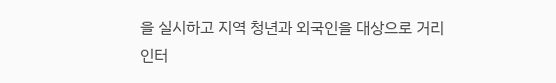을 실시하고 지역 청년과 외국인을 대상으로 거리 인터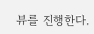뷰를 진행한다.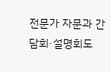전문가 자문과 간담회·설명회도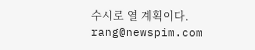수시로 열 계획이다.
rang@newspim.com